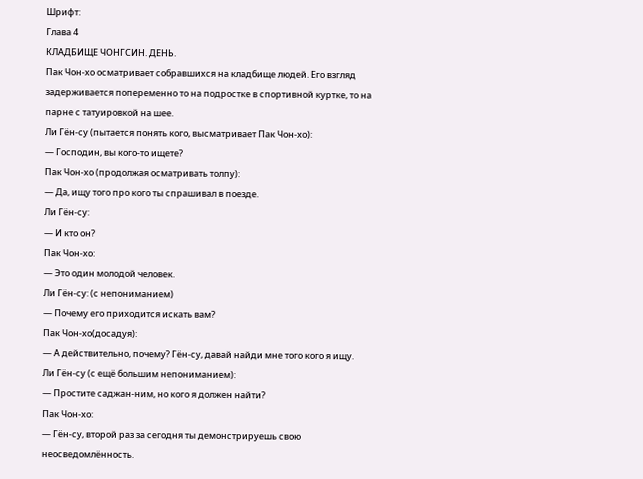Шрифт:
Глава 4
КЛАДБИЩЕ ЧОНГСИН. ДЕНЬ.
Пак Чон-хо осматривает собравшихся на кладбище людей. Его взгляд задерживается попеременно то на подростке в спортивной куртке, то на парне с татуировкой на шее.
Ли Гён-су (пытается понять кого, высматривает Пак Чон-хо):
— Господин, вы кого-то ищете?
Пак Чон-хо (продолжая осматривать толпу):
— Да, ищу того про кого ты спрашивал в поезде.
Ли Гён-су:
— И кто он?
Пак Чон-хо:
— Это один молодой человек.
Ли Гён-су: (с непониманием)
— Почему его приходится искать вам?
Пак Чон-хо(досадуя):
— А действительно, почему? Гён-су, давай найди мне того кого я ищу.
Ли Гён-су (с ещё большим непониманием):
— Простите саджан-ним, но кого я должен найти?
Пак Чон-хо:
— Гён-су, второй раз за сегодня ты демонстрируешь свою неосведомлённость.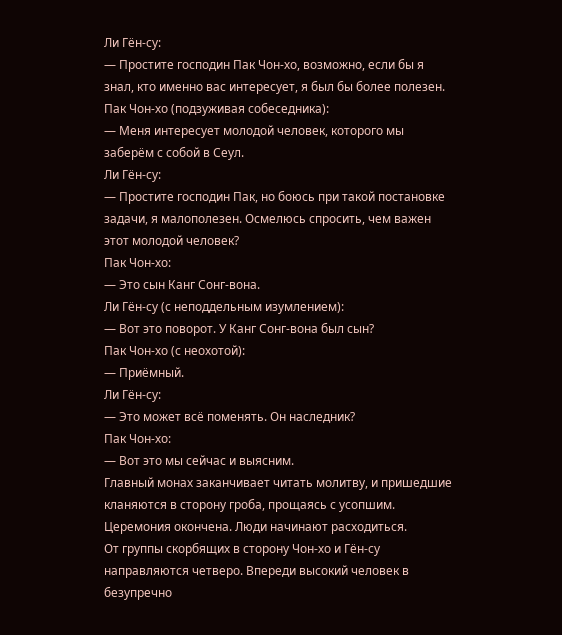Ли Гён-су:
— Простите господин Пак Чон-хо, возможно, если бы я знал, кто именно вас интересует, я был бы более полезен.
Пак Чон-хо (подзуживая собеседника):
— Меня интересует молодой человек, которого мы заберём с собой в Сеул.
Ли Гён-су:
— Простите господин Пак, но боюсь при такой постановке задачи, я малополезен. Осмелюсь спросить, чем важен этот молодой человек?
Пак Чон-хо:
— Это сын Канг Сонг-вона.
Ли Гён-су (с неподдельным изумлением):
— Вот это поворот. У Канг Сонг-вона был сын?
Пак Чон-хо (с неохотой):
— Приёмный.
Ли Гён-су:
— Это может всё поменять. Он наследник?
Пак Чон-хо:
— Вот это мы сейчас и выясним.
Главный монах заканчивает читать молитву, и пришедшие кланяются в сторону гроба, прощаясь с усопшим. Церемония окончена. Люди начинают расходиться.
От группы скорбящих в сторону Чон-хо и Гён-су направляются четверо. Впереди высокий человек в безупречно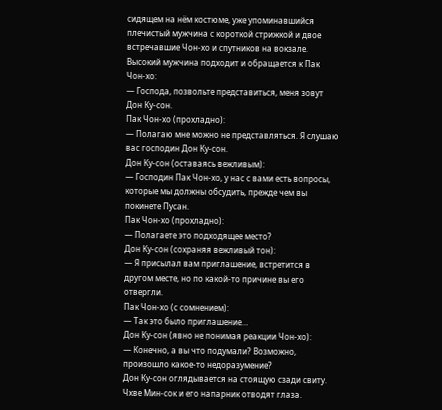сидящем на нём костюме, уже упоминавшийся плечистый мужчина с короткой стрижкой и двое встречавшие Чон-хо и спутников на вокзале.
Высокий мужчина подходит и обращается к Пак Чон-хо:
— Господа, позвольте представиться, меня зовут Дон Ку-сон.
Пак Чон-хо (прохладно):
— Полагаю мне можно не представляться. Я слушаю вас господин Дон Ку-сон.
Дон Ку-сон (оставаясь вежливым):
— Господин Пак Чон-хо, у нас с вами есть вопросы, которые мы должны обсудить, прежде чем вы покинете Пусан.
Пак Чон-хо (прохладно):
— Полагаете это подходящее место?
Дон Ку-сон (сохраняя вежливый тон):
— Я присылал вам приглашение, встретится в другом месте, но по какой-то причине вы его отвергли.
Пак Чон-хо (с сомнением):
— Так это было приглашение…
Дон Ку-сон (явно не понимая реакции Чон-хо):
— Конечно, а вы что подумали? Возможно, произошло какое-то недоразумение?
Дон Ку-сон оглядывается на стоящую сзади свиту. Чхве Мин-сок и его напарник отводят глаза.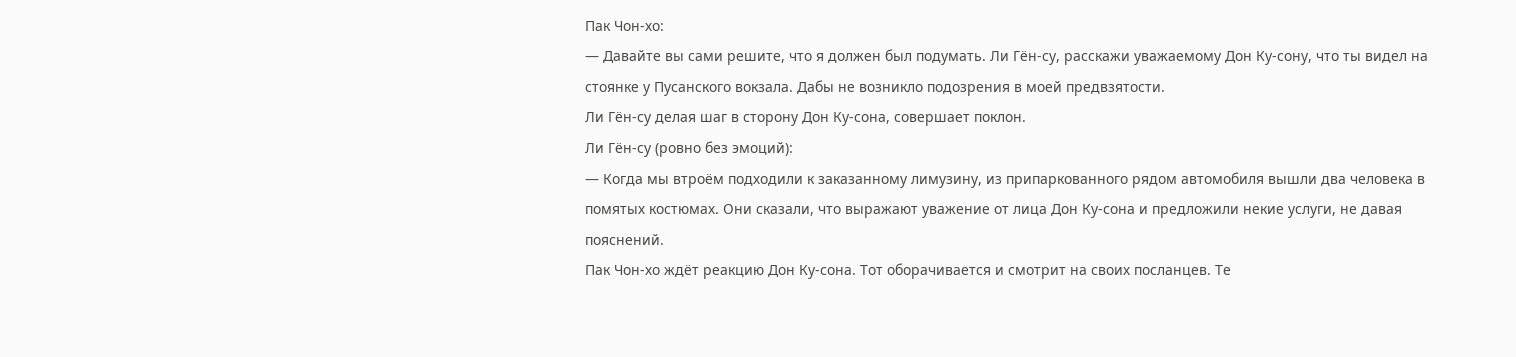Пак Чон-хо:
— Давайте вы сами решите, что я должен был подумать. Ли Гён-су, расскажи уважаемому Дон Ку-сону, что ты видел на стоянке у Пусанского вокзала. Дабы не возникло подозрения в моей предвзятости.
Ли Гён-су делая шаг в сторону Дон Ку-сона, совершает поклон.
Ли Гён-су (ровно без эмоций):
— Когда мы втроём подходили к заказанному лимузину, из припаркованного рядом автомобиля вышли два человека в помятых костюмах. Они сказали, что выражают уважение от лица Дон Ку-сона и предложили некие услуги, не давая пояснений.
Пак Чон-хо ждёт реакцию Дон Ку-сона. Тот оборачивается и смотрит на своих посланцев. Те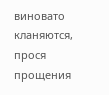виновато кланяются, прося прощения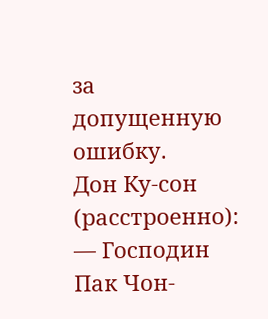за допущенную ошибку.
Дон Ку-сон (расстроенно):
— Господин Пак Чон-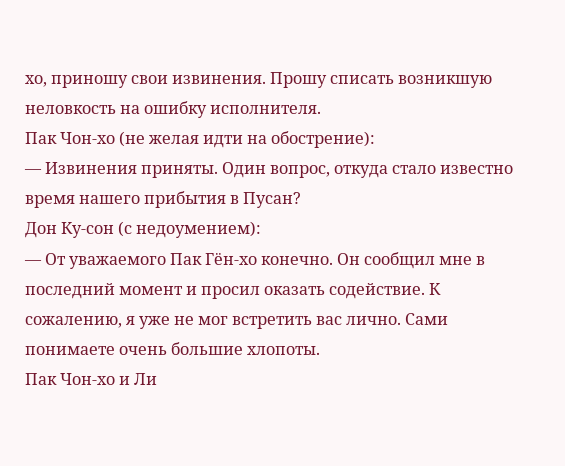хо, приношу свои извинения. Прошу списать возникшую неловкость на ошибку исполнителя.
Пак Чон-хо (не желая идти на обострение):
— Извинения приняты. Один вопрос, откуда стало известно время нашего прибытия в Пусан?
Дон Ку-сон (с недоумением):
— От уважаемого Пак Гён-хо конечно. Он сообщил мне в последний момент и просил оказать содействие. К сожалению, я уже не мог встретить вас лично. Сами понимаете очень большие хлопоты.
Пак Чон-хо и Ли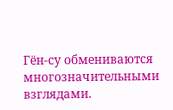Гён-су обмениваются многозначительными взглядами.